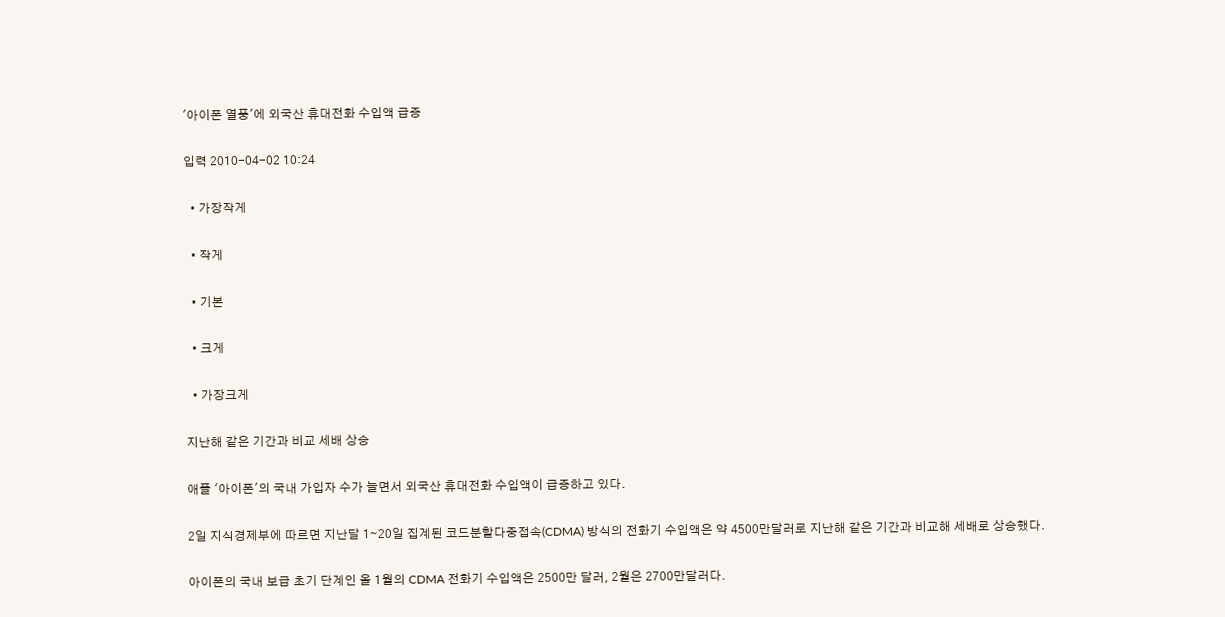'아이폰 열풍'에 외국산 휴대전화 수입액 급증

입력 2010-04-02 10:24

  • 가장작게

  • 작게

  • 기본

  • 크게

  • 가장크게

지난해 같은 기간과 비교 세배 상승

애플 '아이폰'의 국내 가입자 수가 늘면서 외국산 휴대전화 수입액이 급증하고 있다.

2일 지식경제부에 따르면 지난달 1∼20일 집계된 코드분할다중접속(CDMA) 방식의 전화기 수입액은 약 4500만달러로 지난해 같은 기간과 비교해 세배로 상승했다.

아이폰의 국내 보급 초기 단계인 올 1월의 CDMA 전화기 수입액은 2500만 달러, 2월은 2700만달러다.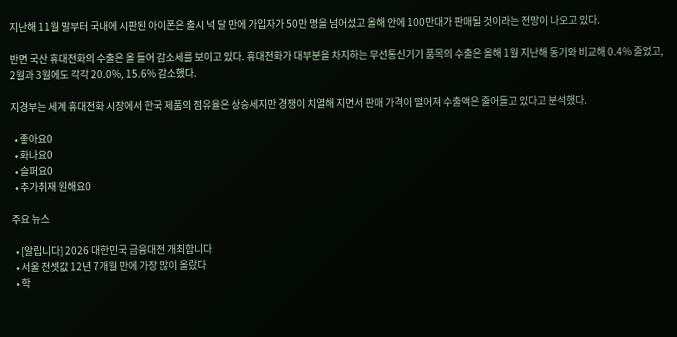지난해 11월 말부터 국내에 시판된 아이폰은 출시 넉 달 만에 가입자가 50만 명을 넘어섰고 올해 안에 100만대가 판매될 것이라는 전망이 나오고 있다.

반면 국산 휴대전화의 수출은 올 들어 감소세를 보이고 있다. 휴대전화가 대부분을 차지하는 무선통신기기 품목의 수출은 올해 1월 지난해 동기와 비교해 0.4% 줄었고, 2월과 3월에도 각각 20.0%, 15.6% 감소했다.

지경부는 세계 휴대전화 시장에서 한국 제품의 점유율은 상승세지만 경쟁이 치열해 지면서 판매 가격이 떨어져 수출액은 줄어들고 있다고 분석했다.

  • 좋아요0
  • 화나요0
  • 슬퍼요0
  • 추가취재 원해요0

주요 뉴스

  • [알립니다] 2026 대한민국 금융대전 개최합니다
  • 서울 전셋값 12년 7개월 만에 가장 많이 올랐다
  • 학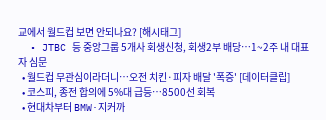교에서 월드컵 보면 안되나요? [해시태그]
  • JTBC 등 중앙그룹 5개사 회생신청, 회생2부 배당…1~2주 내 대표자 심문
  • 월드컵 무관심이라더니…오전 치킨·피자 배달 '폭증' [데이터클립]
  • 코스피, 종전 합의에 5%대 급등…8500선 회복
  • 현대차부터 BMW·지커까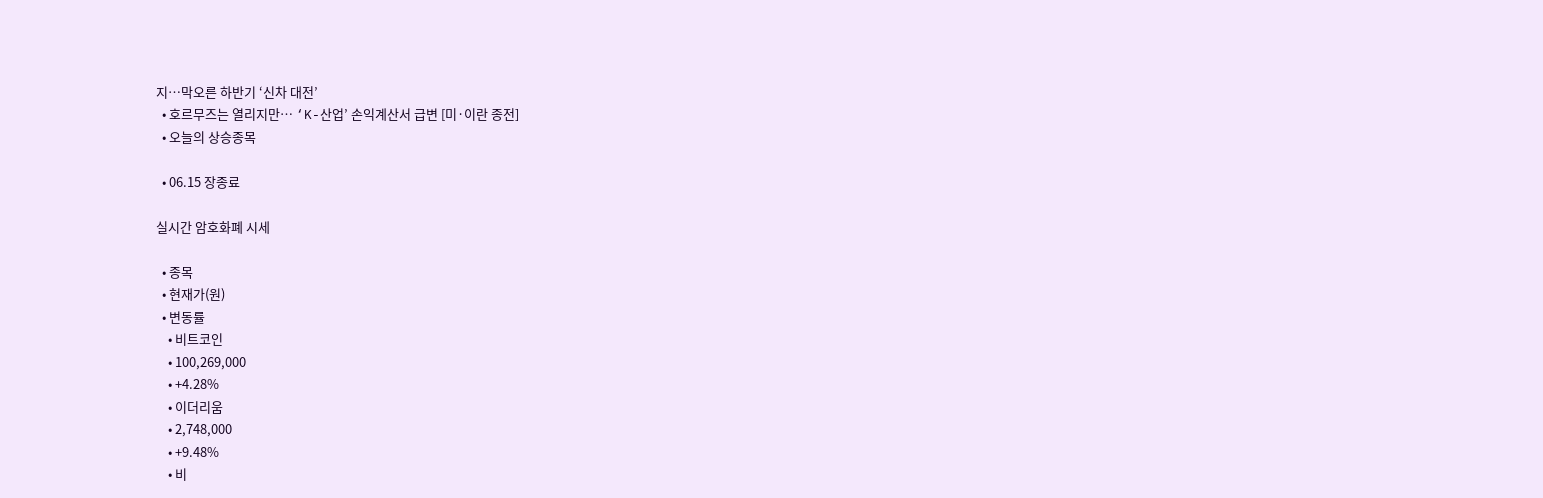지…막오른 하반기 ‘신차 대전’
  • 호르무즈는 열리지만… ‘K-산업’ 손익계산서 급변 [미·이란 종전]
  • 오늘의 상승종목

  • 06.15 장종료

실시간 암호화폐 시세

  • 종목
  • 현재가(원)
  • 변동률
    • 비트코인
    • 100,269,000
    • +4.28%
    • 이더리움
    • 2,748,000
    • +9.48%
    • 비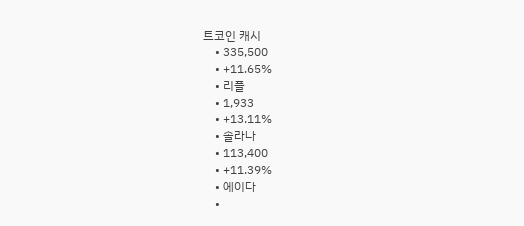트코인 캐시
    • 335,500
    • +11.65%
    • 리플
    • 1,933
    • +13.11%
    • 솔라나
    • 113,400
    • +11.39%
    • 에이다
    •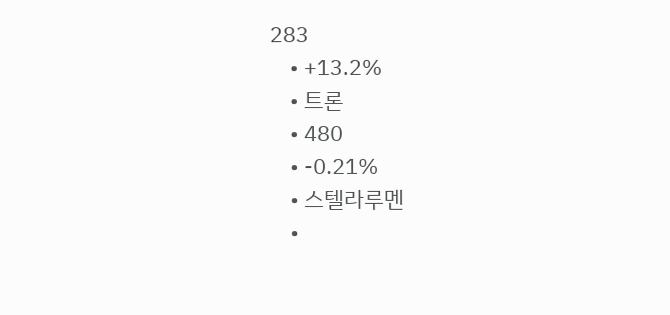283
    • +13.2%
    • 트론
    • 480
    • -0.21%
    • 스텔라루멘
    •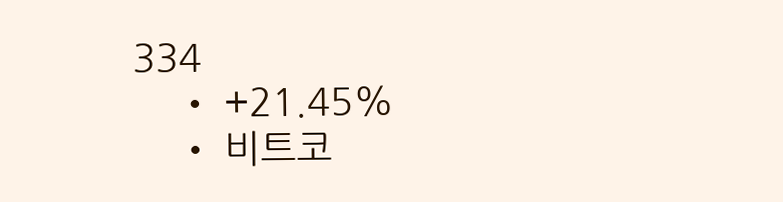334
    • +21.45%
    • 비트코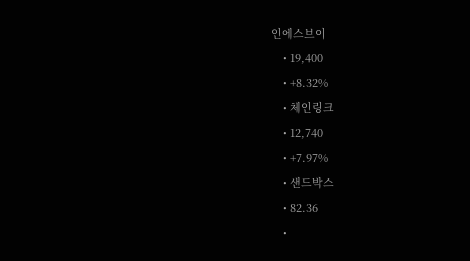인에스브이
    • 19,400
    • +8.32%
    • 체인링크
    • 12,740
    • +7.97%
    • 샌드박스
    • 82.36
    •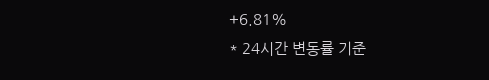+6.81%
* 24시간 변동률 기준